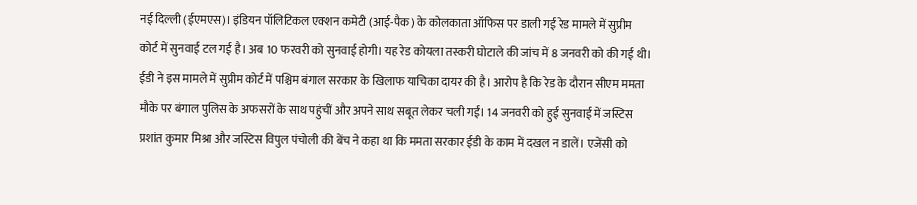नई दिल्ली (ईएमएस)। इंडियन पॉलिटिकल एक्शन कमेटी (आई-पैक) के कोलकाता ऑफिस पर डाली गई रेड मामले में सुप्रीम कोर्ट में सुनवाई टल गई है। अब 10 फरवरी को सुनवाई होगी। यह रेड कोयला तस्करी घोटाले की जांच में 8 जनवरी को की गई थी। ईडी ने इस मामले में सुप्रीम कोर्ट में पश्चिम बंगाल सरकार के खिलाफ याचिका दायर की है। आरोप है कि रेड के दौरान सीएम ममता मौके पर बंगाल पुलिस के अफसरों के साथ पहुंचीं और अपने साथ सबूत लेकर चली गईं। 14 जनवरी को हुई सुनवाई में जस्टिस प्रशांत कुमार मिश्रा और जस्टिस विपुल पंचोली की बेंच ने कहा था कि ममता सरकार ईडी के काम में दखल न डालें। एजेंसी को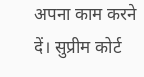अपना काम करने दें। सुप्रीम कोर्ट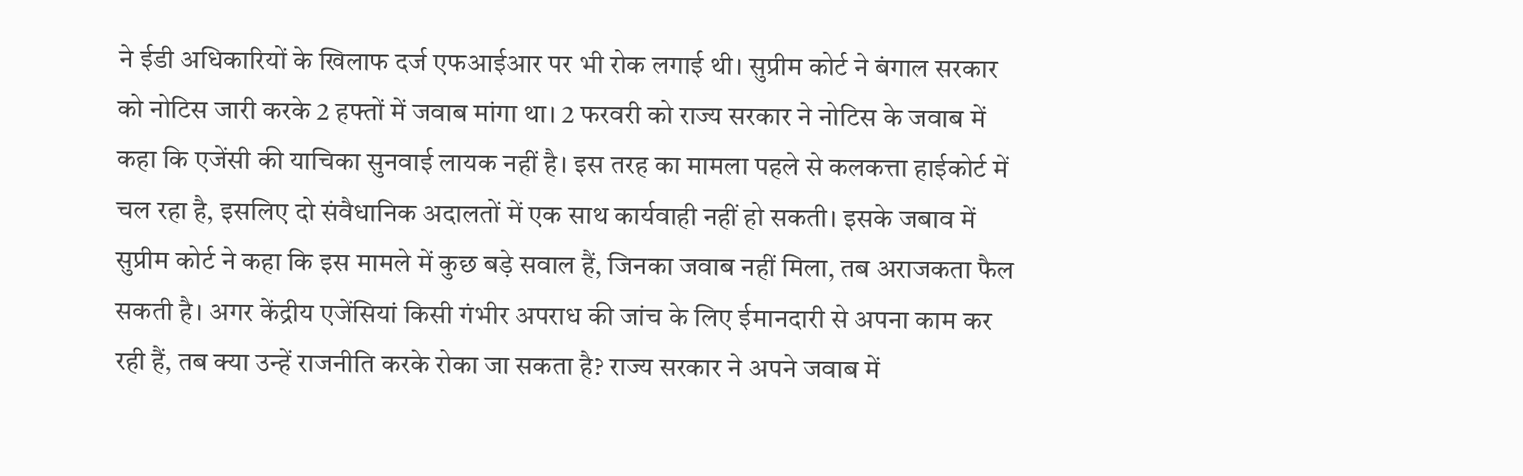ने ईडी अधिकारियों के खिलाफ दर्ज एफआईआर पर भी रोक लगाई थी। सुप्रीम कोर्ट ने बंगाल सरकार को नोटिस जारी करके 2 हफ्तों में जवाब मांगा था। 2 फरवरी को राज्य सरकार ने नोटिस के जवाब में कहा कि एजेंसी की याचिका सुनवाई लायक नहीं है। इस तरह का मामला पहले से कलकत्ता हाईकोर्ट में चल रहा है, इसलिए दो संवैधानिक अदालतों में एक साथ कार्यवाही नहीं हो सकती। इसके जबाव में सुप्रीम कोर्ट ने कहा कि इस मामले में कुछ बड़े सवाल हैं, जिनका जवाब नहीं मिला, तब अराजकता फैल सकती है। अगर केंद्रीय एजेंसियां किसी गंभीर अपराध की जांच के लिए ईमानदारी से अपना काम कर रही हैं, तब क्या उन्हें राजनीति करके रोका जा सकता है? राज्य सरकार ने अपने जवाब में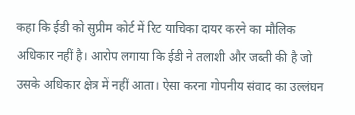कहा कि ईडी को सुप्रीम कोर्ट में रिट याचिका दायर करने का मौलिक अधिकार नहीं है। आरोप लगाया कि ईडी ने तलाशी और जब्ती की है जो उसके अधिकार क्षेत्र में नहीं आता। ऐसा करना गोपनीय संवाद का उल्लंघन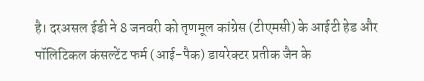है। दरअसल ईडी ने 8 जनवरी को तृणमूल कांग्रेस (टीएमसी) के आईटी हेड और पॉलिटिकल कंसल्टेंट फर्म (आई-पैक) डायरेक्टर प्रतीक जैन के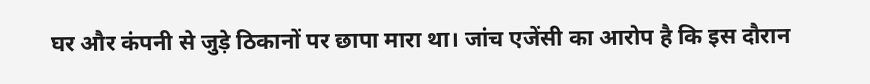घर और कंपनी से जुड़े ठिकानों पर छापा मारा था। जांच एजेंसी का आरोप है कि इस दौरान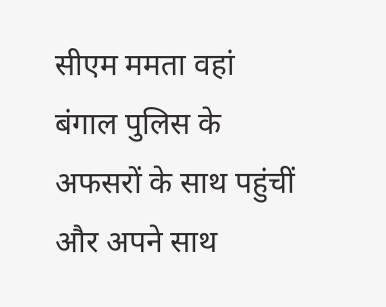सीएम ममता वहां बंगाल पुलिस के अफसरों के साथ पहुंचीं और अपने साथ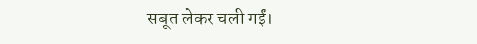सबूत लेकर चली गईं।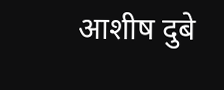आशीष दुबे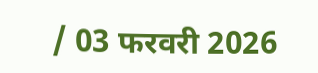/ 03 फरवरी 2026